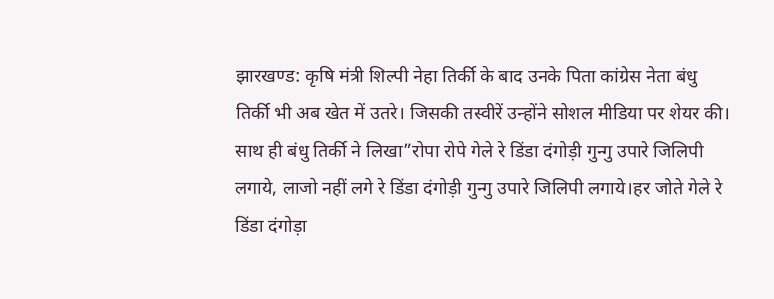झारखण्ड: कृषि मंत्री शिल्पी नेहा तिर्की के बाद उनके पिता कांग्रेस नेता बंधु तिर्की भी अब खेत में उतरे। जिसकी तस्वीरें उन्होंने सोशल मीडिया पर शेयर की। साथ ही बंधु तिर्की ने लिखा”रोपा रोपे गेले रे डिंडा दंगोड़ी गुन्गु उपारे जिलिपी लगाये, लाजो नहीं लगे रे डिंडा दंगोड़ी गुन्गु उपारे जिलिपी लगाये।हर जोते गेले रे डिंडा दंगोड़ा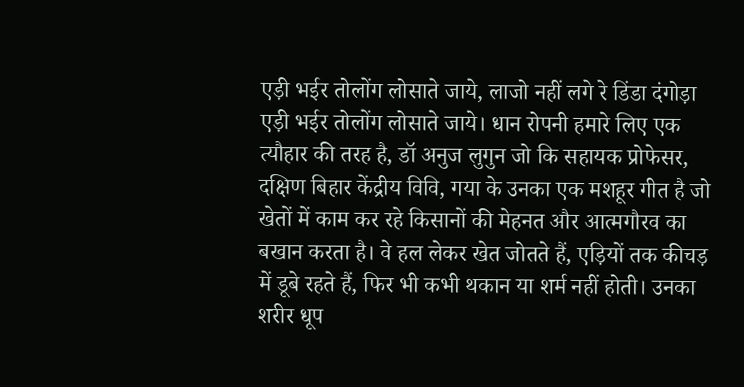एड़ी भईर तोलोंग लोसाते जाये, लाजो नहीं लगे रे डिंडा दंगोड़ा एड़ी भईर तोलोंग लोसाते जाये। धान रोपनी हमारे लिए एक त्यौहार की तरह है, डॉ अनुज लुगुन जो कि सहायक प्रोफेसर, दक्षिण बिहार केंद्रीय विवि, गया के उनका एक मशहूर गीत है जो खेतों में काम कर रहे किसानों की मेहनत और आत्मगौरव का बखान करता है। वे हल लेकर खेत जोतते हैं, एड़ियों तक कीचड़ में डूबे रहते हैं, फिर भी कभी थकान या शर्म नहीं होती। उनका शरीर धूप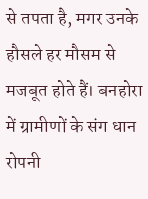से तपता है, मगर उनके हौसले हर मौसम से मजबूत होते हैं। बनहोरा में ग्रामीणों के संग धान रोपनी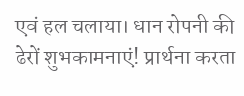एवं हल चलाया। धान रोपनी की ढेरों शुभकामनाएं! प्रार्थना करता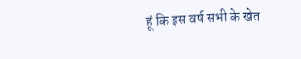हूं कि इस वर्ष सभी के खेत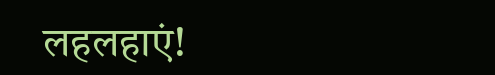लहलहाएं!